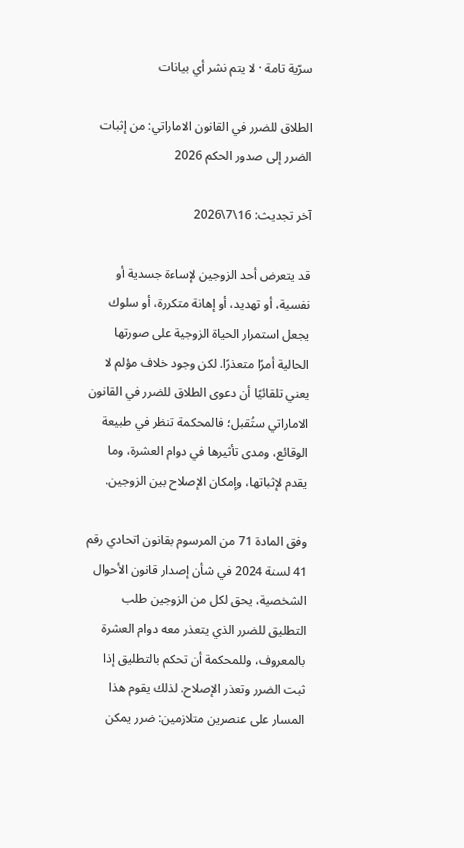سرّية تامة · لا يتم نشر أي بيانات

الطلاق للضرر في القانون الاماراتي: من إثبات الضرر إلى صدور الحكم 2026

آخر تجديث: 16\7\2026

قد يتعرض أحد الزوجين لإساءة جسدية أو نفسية، أو تهديد، أو إهانة متكررة، أو سلوك يجعل استمرار الحياة الزوجية على صورتها الحالية أمرًا متعذرًا. لكن وجود خلاف مؤلم لا يعني تلقائيًا أن دعوى الطلاق للضرر في القانون الاماراتي ستُقبل؛ فالمحكمة تنظر في طبيعة الوقائع، ومدى تأثيرها في دوام العشرة، وما يقدم لإثباتها، وإمكان الإصلاح بين الزوجين.

وفق المادة 71 من المرسوم بقانون اتحادي رقم 41 لسنة 2024 في شأن إصدار قانون الأحوال الشخصية، يحق لكل من الزوجين طلب التطليق للضرر الذي يتعذر معه دوام العشرة بالمعروف، وللمحكمة أن تحكم بالتطليق إذا ثبت الضرر وتعذر الإصلاح. لذلك يقوم هذا المسار على عنصرين متلازمين: ضرر يمكن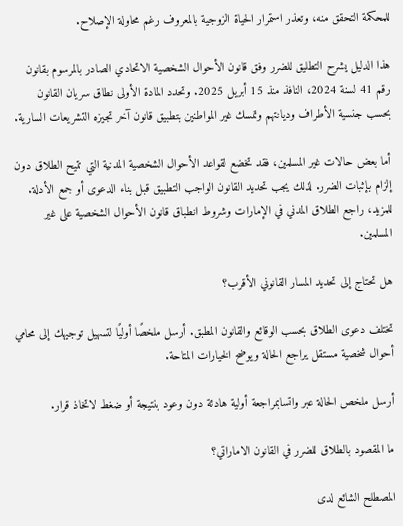للمحكمة التحقق منه، وتعذر استمرار الحياة الزوجية بالمعروف رغم محاولة الإصلاح.

هذا الدليل يشرح التطليق للضرر وفق قانون الأحوال الشخصية الاتحادي الصادر بالمرسوم بقانون رقم 41 لسنة 2024، النافذ منذ 15 أبريل 2025. وتحدد المادة الأولى نطاق سريان القانون بحسب جنسية الأطراف وديانتهم وتمسك غير المواطنين بتطبيق قانون آخر تجيزه التشريعات السارية.

أما بعض حالات غير المسلمين، فقد تخضع لقواعد الأحوال الشخصية المدنية التي تتيح الطلاق دون إلزام بإثبات الضرر. لذلك يجب تحديد القانون الواجب التطبيق قبل بناء الدعوى أو جمع الأدلة. للمزيد، راجع الطلاق المدني في الإمارات وشروط انطباق قانون الأحوال الشخصية على غير المسلمين.

هل تحتاج إلى تحديد المسار القانوني الأقرب؟

تختلف دعوى الطلاق بحسب الوقائع والقانون المطبق. أرسل ملخصًا أوليًا لتسهيل توجيهك إلى محامي أحوال شخصية مستقل يراجع الحالة ويوضح الخيارات المتاحة.

أرسل ملخص الحالة عبر واتسابمراجعة أولية هادئة دون وعود بنتيجة أو ضغط لاتخاذ قرار.

ما المقصود بالطلاق للضرر في القانون الاماراتي؟

المصطلح الشائع لدى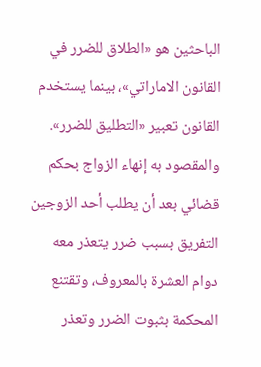الباحثين هو «الطلاق للضرر في القانون الاماراتي»، بينما يستخدم القانون تعبير «التطليق للضرر». والمقصود به إنهاء الزواج بحكم قضائي بعد أن يطلب أحد الزوجين التفريق بسبب ضرر يتعذر معه دوام العشرة بالمعروف، وتقتنع المحكمة بثبوت الضرر وتعذر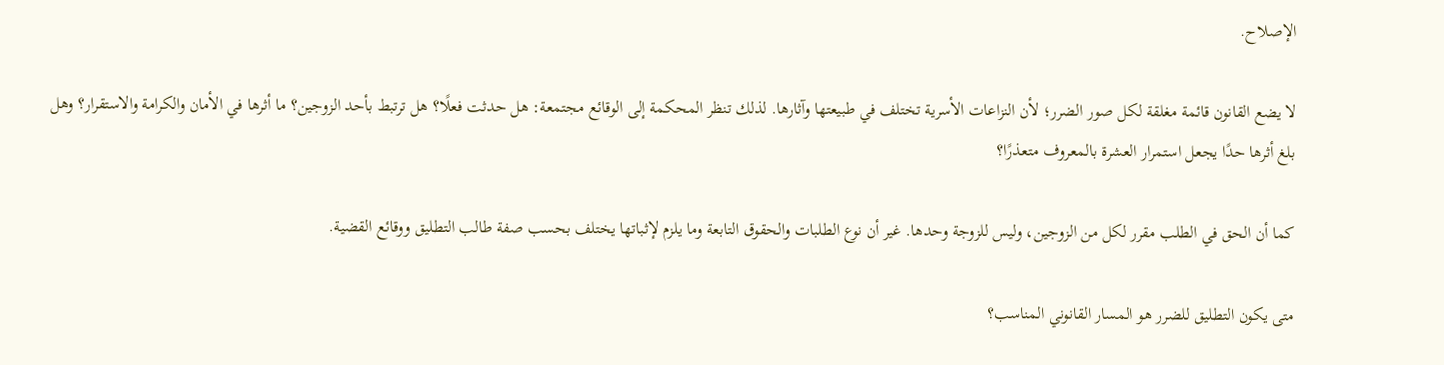الإصلاح.

لا يضع القانون قائمة مغلقة لكل صور الضرر؛ لأن النزاعات الأسرية تختلف في طبيعتها وآثارها. لذلك تنظر المحكمة إلى الوقائع مجتمعة: هل حدثت فعلًا؟ هل ترتبط بأحد الزوجين؟ ما أثرها في الأمان والكرامة والاستقرار؟ وهل بلغ أثرها حدًا يجعل استمرار العشرة بالمعروف متعذرًا؟

كما أن الحق في الطلب مقرر لكل من الزوجين، وليس للزوجة وحدها. غير أن نوع الطلبات والحقوق التابعة وما يلزم لإثباتها يختلف بحسب صفة طالب التطليق ووقائع القضية.

متى يكون التطليق للضرر هو المسار القانوني المناسب؟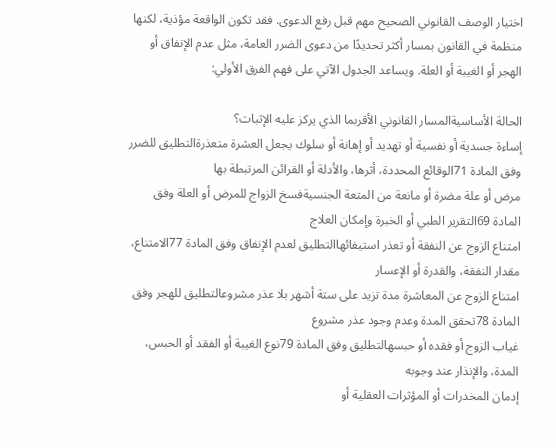اختيار الوصف القانوني الصحيح مهم قبل رفع الدعوى. فقد تكون الواقعة مؤذية، لكنها منظمة في القانون بمسار أكثر تحديدًا من دعوى الضرر العامة، مثل عدم الإنفاق أو الهجر أو الغيبة أو العلة. ويساعد الجدول الآتي على فهم الفرق الأولي:

الحالة الأساسيةالمسار القانوني الأقربما الذي يركز عليه الإثبات؟
إساءة جسدية أو نفسية أو تهديد أو إهانة أو سلوك يجعل العشرة متعذرةالتطليق للضرر وفق المادة 71الوقائع المحددة، أثرها، والأدلة أو القرائن المرتبطة بها
مرض أو علة مضرة أو مانعة من المتعة الجنسيةفسخ الزواج للمرض أو العلة وفق المادة 69التقرير الطبي أو الخبرة وإمكان العلاج
امتناع الزوج عن النفقة أو تعذر استيفائهاالتطليق لعدم الإنفاق وفق المادة 77الامتناع، مقدار النفقة، والقدرة أو الإعسار
امتناع الزوج عن المعاشرة مدة تزيد على ستة أشهر بلا عذر مشروعالتطليق للهجر وفق المادة 78تحقق المدة وعدم وجود عذر مشروع
غياب الزوج أو فقده أو حبسهالتطليق وفق المادة 79نوع الغيبة أو الفقد أو الحبس، المدة، والإنذار عند وجوبه
إدمان المخدرات أو المؤثرات العقلية أو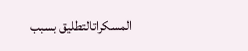المسكراتالتطليق بسبب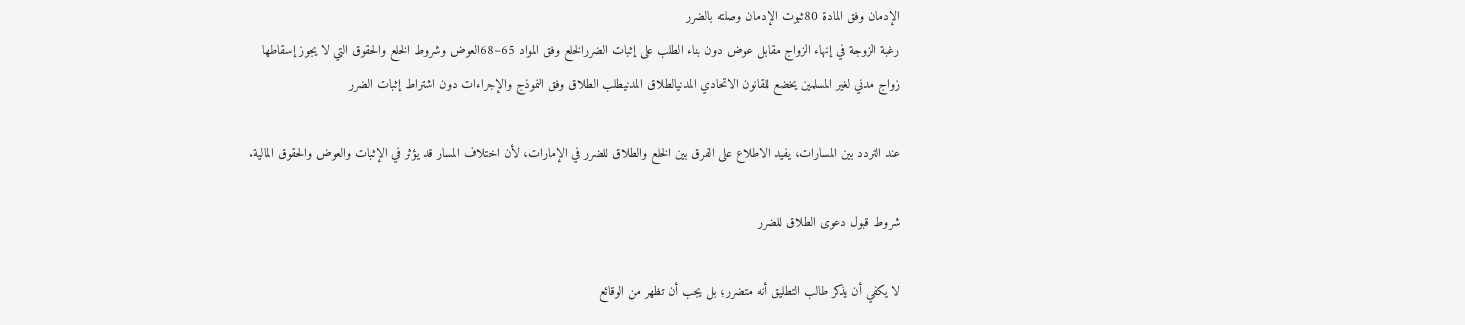الإدمان وفق المادة 80ثبوت الإدمان وصلته بالضرر
رغبة الزوجة في إنهاء الزواج مقابل عوض دون بناء الطلب على إثبات الضررالخلع وفق المواد 65–68العوض وشروط الخلع والحقوق التي لا يجوز إسقاطها
زواج مدني لغير المسلمين يخضع للقانون الاتحادي المدنيالطلاق المدنيطلب الطلاق وفق النموذج والإجراءات دون اشتراط إثبات الضرر

عند التردد بين المسارات، يفيد الاطلاع على الفرق بين الخلع والطلاق للضرر في الإمارات، لأن اختلاف المسار قد يؤثر في الإثبات والعوض والحقوق المالية.

شروط قبول دعوى الطلاق للضرر

لا يكفي أن يذكر طالب التطليق أنه متضرر؛ بل يجب أن تظهر من الوقائع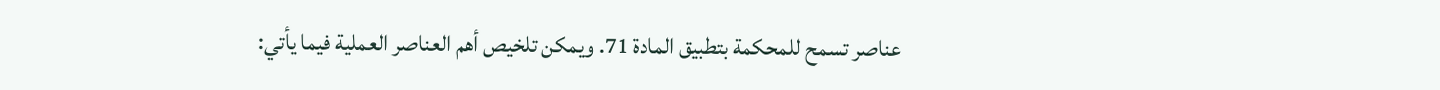عناصر تسمح للمحكمة بتطبيق المادة 71. ويمكن تلخيص أهم العناصر العملية فيما يأتي: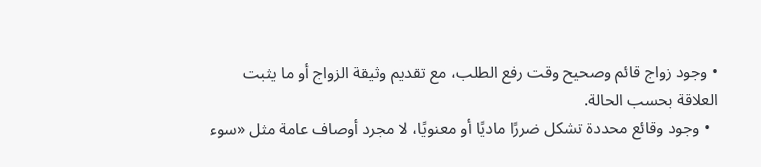• وجود زواج قائم وصحيح وقت رفع الطلب، مع تقديم وثيقة الزواج أو ما يثبت العلاقة بحسب الحالة.
  • وجود وقائع محددة تشكل ضررًا ماديًا أو معنويًا، لا مجرد أوصاف عامة مثل «سوء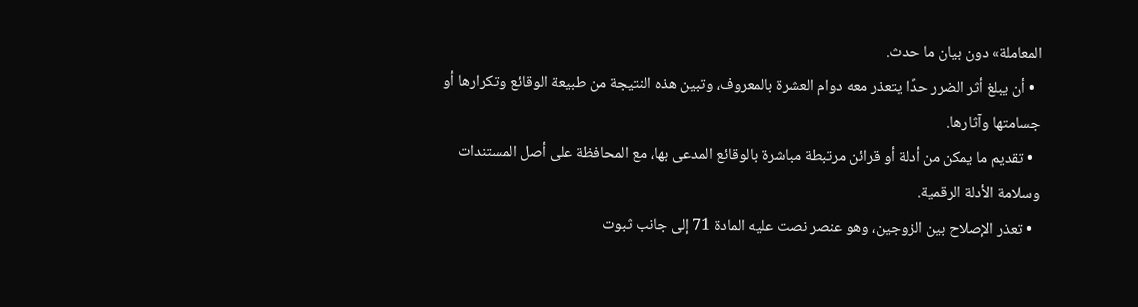المعاملة» دون بيان ما حدث.
  • أن يبلغ أثر الضرر حدًا يتعذر معه دوام العشرة بالمعروف، وتبين هذه النتيجة من طبيعة الوقائع وتكرارها أو جسامتها وآثارها.
  • تقديم ما يمكن من أدلة أو قرائن مرتبطة مباشرة بالوقائع المدعى بها، مع المحافظة على أصل المستندات وسلامة الأدلة الرقمية.
  • تعذر الإصلاح بين الزوجين، وهو عنصر نصت عليه المادة 71 إلى جانب ثبوت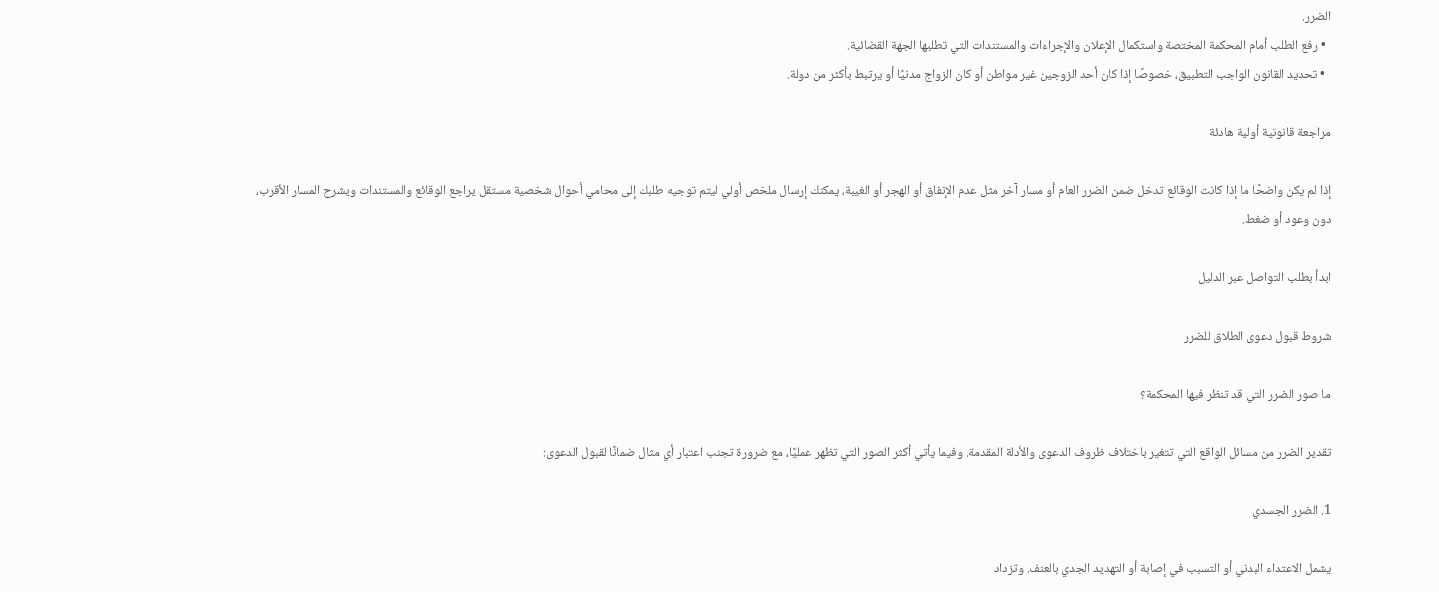الضرر.
  • رفع الطلب أمام المحكمة المختصة واستكمال الإعلان والإجراءات والمستندات التي تطلبها الجهة القضائية.
  • تحديد القانون الواجب التطبيق، خصوصًا إذا كان أحد الزوجين غير مواطن أو كان الزواج مدنيًا أو يرتبط بأكثر من دولة.

مراجعة قانونية أولية هادئة

إذا لم يكن واضحًا ما إذا كانت الوقائع تدخل ضمن الضرر العام أو مسار آخر مثل عدم الإنفاق أو الهجر أو الغيبة، يمكنك إرسال ملخص أولي ليتم توجيه طلبك إلى محامي أحوال شخصية مستقل يراجع الوقائع والمستندات ويشرح المسار الأقرب، دون وعود أو ضغط.

ابدأ بطلب التواصل عبر الدليل

شروط قبول دعوى الطلاق للضرر

ما صور الضرر التي قد تنظر فيها المحكمة؟

تقدير الضرر من مسائل الواقع التي تتغير باختلاف ظروف الدعوى والأدلة المقدمة. وفيما يأتي أكثر الصور التي تظهر عمليًا، مع ضرورة تجنب اعتبار أي مثال ضمانًا لقبول الدعوى:

1. الضرر الجسدي

يشمل الاعتداء البدني أو التسبب في إصابة أو التهديد الجدي بالعنف. وتزداد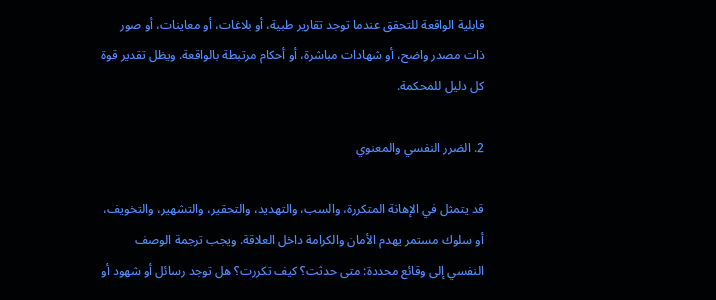قابلية الواقعة للتحقق عندما توجد تقارير طبية، أو بلاغات، أو معاينات، أو صور ذات مصدر واضح، أو شهادات مباشرة، أو أحكام مرتبطة بالواقعة. ويظل تقدير قوة كل دليل للمحكمة.

2. الضرر النفسي والمعنوي

قد يتمثل في الإهانة المتكررة، والسب، والتهديد، والتحقير، والتشهير، والتخويف، أو سلوك مستمر يهدم الأمان والكرامة داخل العلاقة. ويجب ترجمة الوصف النفسي إلى وقائع محددة: متى حدثت؟ كيف تكررت؟ هل توجد رسائل أو شهود أو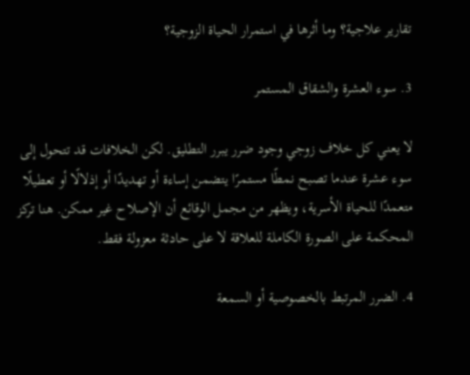تقارير علاجية؟ وما أثرها في استمرار الحياة الزوجية؟

3. سوء العشرة والشقاق المستمر

لا يعني كل خلاف زوجي وجود ضرر يبرر التطليق. لكن الخلافات قد تتحول إلى سوء عشرة عندما تصبح نمطًا مستمرًا يتضمن إساءة أو تهديدًا أو إذلالًا أو تعطيلًا متعمدًا للحياة الأسرية، ويظهر من مجمل الوقائع أن الإصلاح غير ممكن. هنا تركز المحكمة على الصورة الكاملة للعلاقة لا على حادثة معزولة فقط.

4. الضرر المرتبط بالخصوصية أو السمعة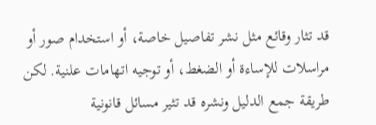قد تثار وقائع مثل نشر تفاصيل خاصة، أو استخدام صور أو مراسلات للإساءة أو الضغط، أو توجيه اتهامات علنية. لكن طريقة جمع الدليل ونشره قد تثير مسائل قانونية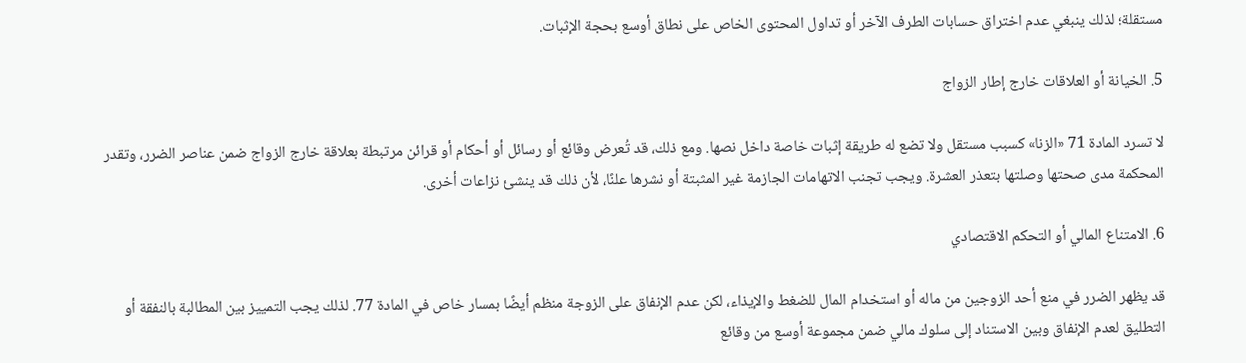مستقلة؛ لذلك ينبغي عدم اختراق حسابات الطرف الآخر أو تداول المحتوى الخاص على نطاق أوسع بحجة الإثبات.

5. الخيانة أو العلاقات خارج إطار الزواج

لا تسرد المادة 71 «الزنا» كسبب مستقل ولا تضع له طريقة إثبات خاصة داخل نصها. ومع ذلك، قد تُعرض وقائع أو رسائل أو أحكام أو قرائن مرتبطة بعلاقة خارج الزواج ضمن عناصر الضرر، وتقدر المحكمة مدى صحتها وصلتها بتعذر العشرة. ويجب تجنب الاتهامات الجازمة غير المثبتة أو نشرها علنًا، لأن ذلك قد ينشئ نزاعات أخرى.

6. الامتناع المالي أو التحكم الاقتصادي

قد يظهر الضرر في منع أحد الزوجين من ماله أو استخدام المال للضغط والإيذاء، لكن عدم الإنفاق على الزوجة منظم أيضًا بمسار خاص في المادة 77. لذلك يجب التمييز بين المطالبة بالنفقة أو التطليق لعدم الإنفاق وبين الاستناد إلى سلوك مالي ضمن مجموعة أوسع من وقائع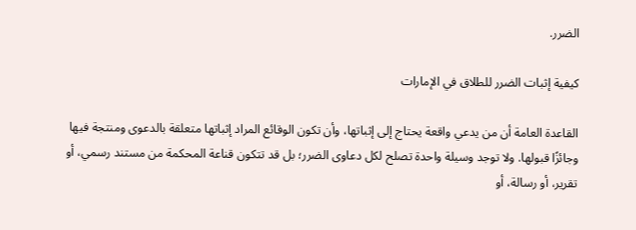الضرر.

كيفية إثبات الضرر للطلاق في الإمارات

القاعدة العامة أن من يدعي واقعة يحتاج إلى إثباتها، وأن تكون الوقائع المراد إثباتها متعلقة بالدعوى ومنتجة فيها وجائزًا قبولها. ولا توجد وسيلة واحدة تصلح لكل دعاوى الضرر؛ بل قد تتكون قناعة المحكمة من مستند رسمي، أو تقرير، أو رسالة، أو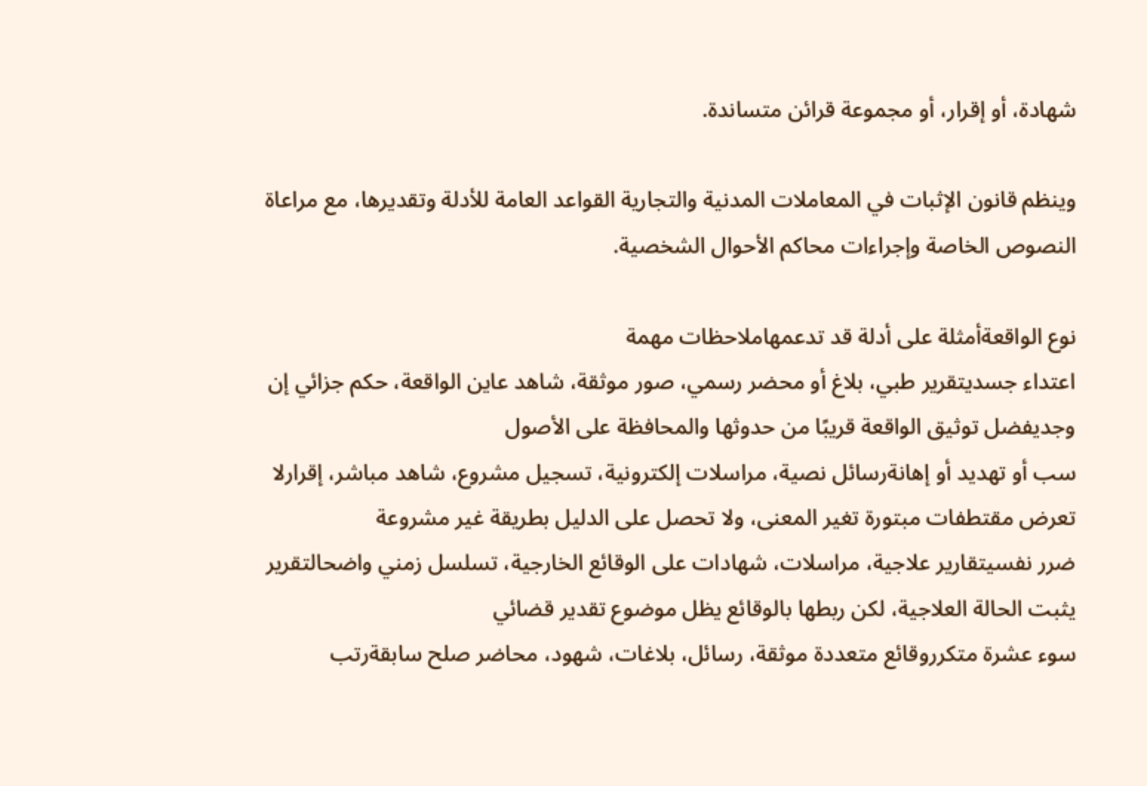شهادة، أو إقرار، أو مجموعة قرائن متساندة.

وينظم قانون الإثبات في المعاملات المدنية والتجارية القواعد العامة للأدلة وتقديرها، مع مراعاة النصوص الخاصة وإجراءات محاكم الأحوال الشخصية.

نوع الواقعةأمثلة على أدلة قد تدعمهاملاحظات مهمة
اعتداء جسديتقرير طبي، بلاغ أو محضر رسمي، صور موثقة، شاهد عاين الواقعة، حكم جزائي إن وجديفضل توثيق الواقعة قريبًا من حدوثها والمحافظة على الأصول
سب أو تهديد أو إهانةرسائل نصية، مراسلات إلكترونية، تسجيل مشروع، شاهد مباشر، إقرارلا تعرض مقتطفات مبتورة تغير المعنى، ولا تحصل على الدليل بطريقة غير مشروعة
ضرر نفسيتقارير علاجية، مراسلات، شهادات على الوقائع الخارجية، تسلسل زمني واضحالتقرير يثبت الحالة العلاجية، لكن ربطها بالوقائع يظل موضوع تقدير قضائي
سوء عشرة متكرروقائع متعددة موثقة، رسائل، بلاغات، شهود، محاضر صلح سابقةرتب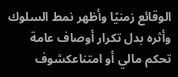الوقائع زمنيًا وأظهر نمط السلوك وأثره بدل تكرار أوصاف عامة
تحكم مالي أو امتناعكشوف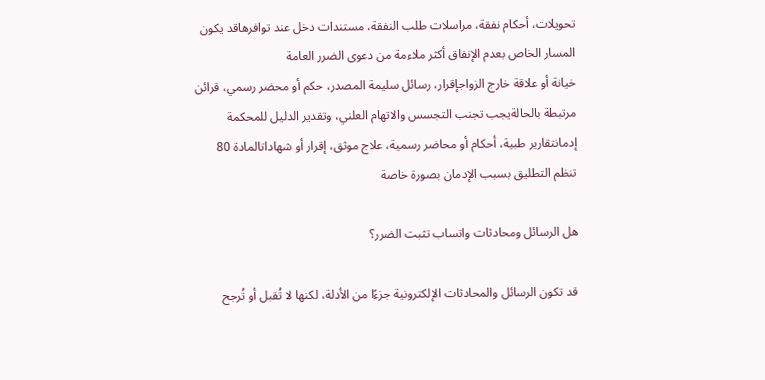تحويلات، أحكام نفقة، مراسلات طلب النفقة، مستندات دخل عند توافرهاقد يكون المسار الخاص بعدم الإنفاق أكثر ملاءمة من دعوى الضرر العامة
خيانة أو علاقة خارج الزواجإقرار، رسائل سليمة المصدر، حكم أو محضر رسمي، قرائن مرتبطة بالحالةيجب تجنب التجسس والاتهام العلني، وتقدير الدليل للمحكمة
إدمانتقارير طبية، أحكام أو محاضر رسمية، علاج موثق، إقرار أو شهاداتالمادة 80 تنظم التطليق بسبب الإدمان بصورة خاصة

هل الرسائل ومحادثات واتساب تثبت الضرر؟

قد تكون الرسائل والمحادثات الإلكترونية جزءًا من الأدلة، لكنها لا تُقبل أو تُرجح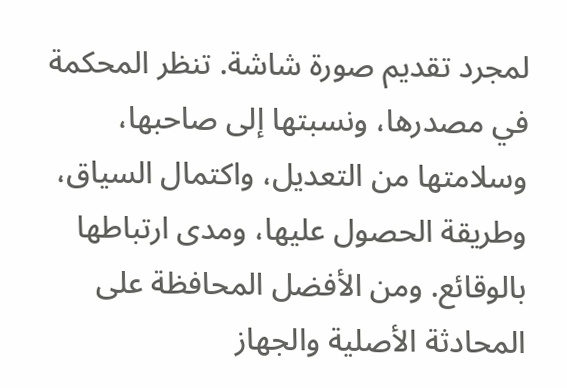لمجرد تقديم صورة شاشة. تنظر المحكمة في مصدرها، ونسبتها إلى صاحبها، وسلامتها من التعديل، واكتمال السياق، وطريقة الحصول عليها، ومدى ارتباطها بالوقائع. ومن الأفضل المحافظة على المحادثة الأصلية والجهاز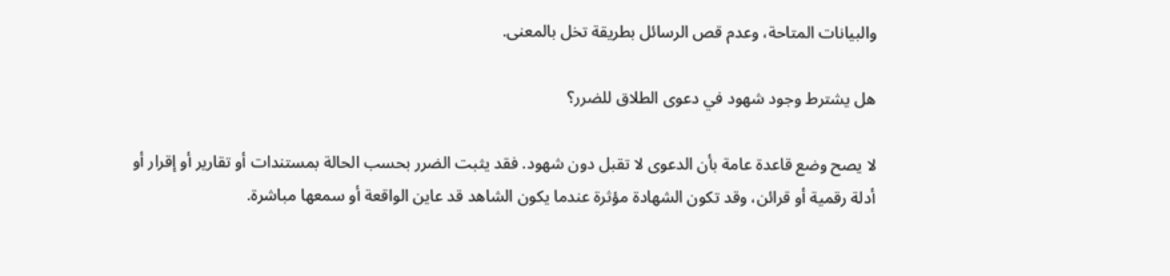والبيانات المتاحة، وعدم قص الرسائل بطريقة تخل بالمعنى.

هل يشترط وجود شهود في دعوى الطلاق للضرر؟

لا يصح وضع قاعدة عامة بأن الدعوى لا تقبل دون شهود. فقد يثبت الضرر بحسب الحالة بمستندات أو تقارير أو إقرار أو أدلة رقمية أو قرائن، وقد تكون الشهادة مؤثرة عندما يكون الشاهد قد عاين الواقعة أو سمعها مباشرة.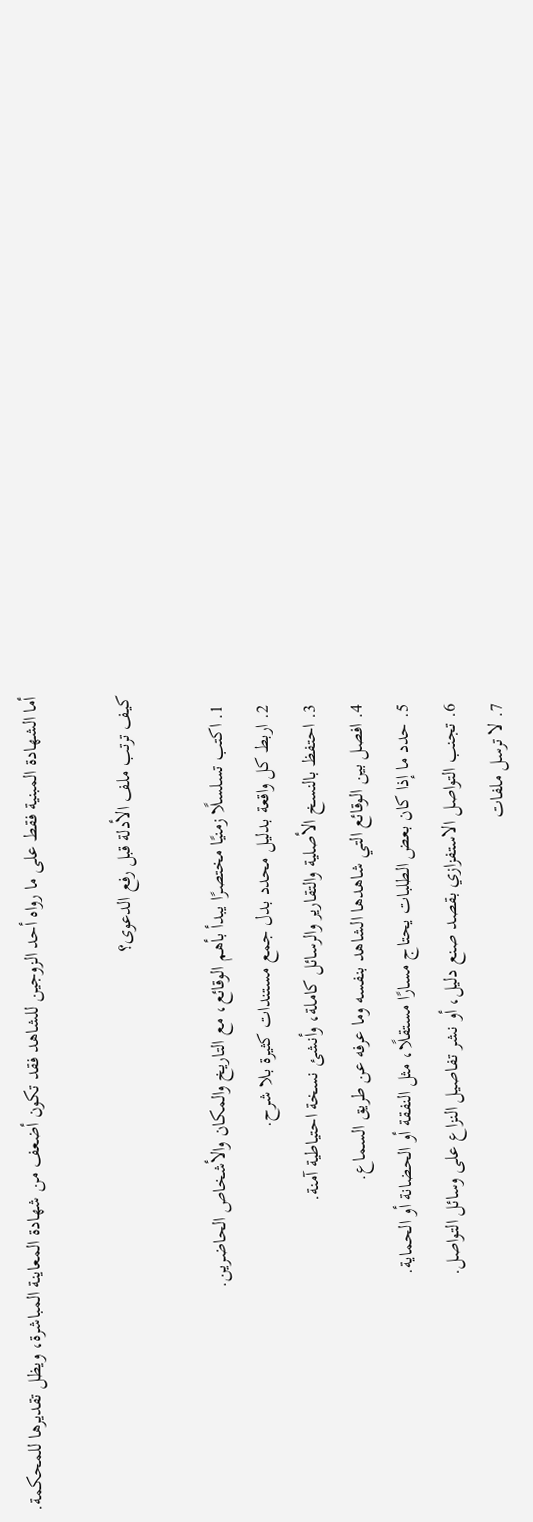أما الشهادة المبنية فقط على ما رواه أحد الزوجين للشاهد فقد تكون أضعف من شهادة المعاينة المباشرة، ويظل تقديرها للمحكمة.

كيف ترتب ملف الأدلة قبل رفع الدعوى؟

  1. اكتب تسلسلًا زمنيًا مختصرًا يبدأ بأهم الوقائع، مع التاريخ والمكان والأشخاص الحاضرين.
  2. اربط كل واقعة بدليل محدد بدل جمع مستندات كثيرة بلا شرح.
  3. احتفظ بالنسخ الأصلية والتقارير والرسائل كاملة، وأنشئ نسخة احتياطية آمنة.
  4. افصل بين الوقائع التي شاهدها الشاهد بنفسه وما عرفه عن طريق السماع.
  5. حدد ما إذا كان بعض الطلبات يحتاج مسارًا مستقلًا، مثل النفقة أو الحضانة أو الحماية.
  6. تجنب التواصل الاستفزازي بقصد صنع دليل، أو نشر تفاصيل النزاع على وسائل التواصل.
  7. لا ترسل ملفات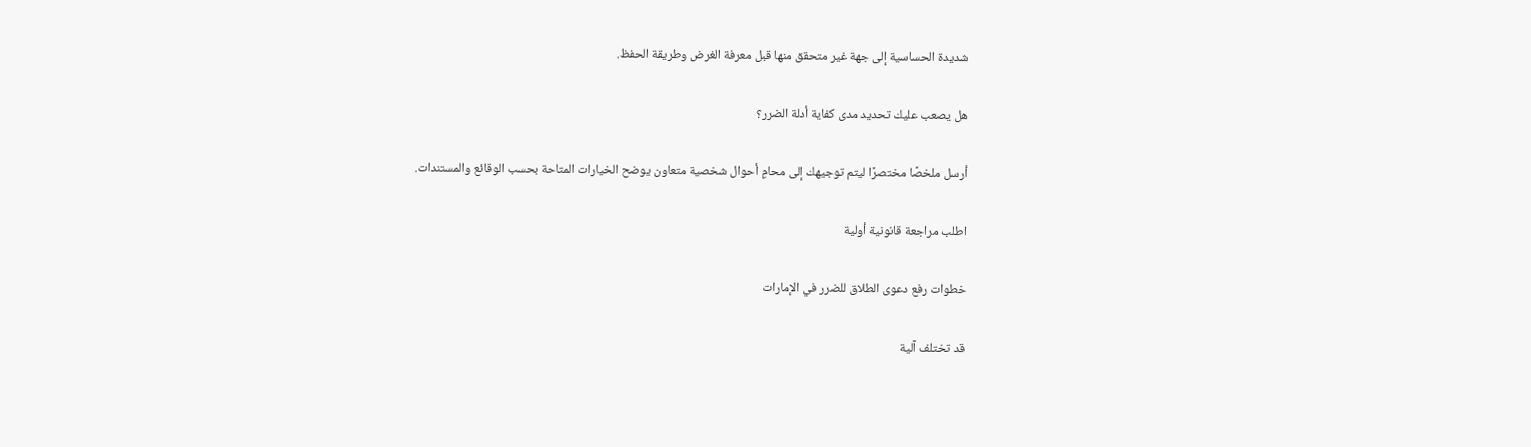شديدة الحساسية إلى جهة غير متحقق منها قبل معرفة الغرض وطريقة الحفظ.

هل يصعب عليك تحديد مدى كفاية أدلة الضرر؟

أرسل ملخصًا مختصرًا ليتم توجيهك إلى محامٍ أحوال شخصية متعاون يوضح الخيارات المتاحة بحسب الوقائع والمستندات.

اطلب مراجعة قانونية أولية

خطوات رفع دعوى الطلاق للضرر في الإمارات

قد تختلف آلية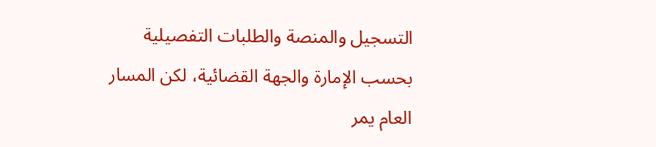التسجيل والمنصة والطلبات التفصيلية بحسب الإمارة والجهة القضائية، لكن المسار العام يمر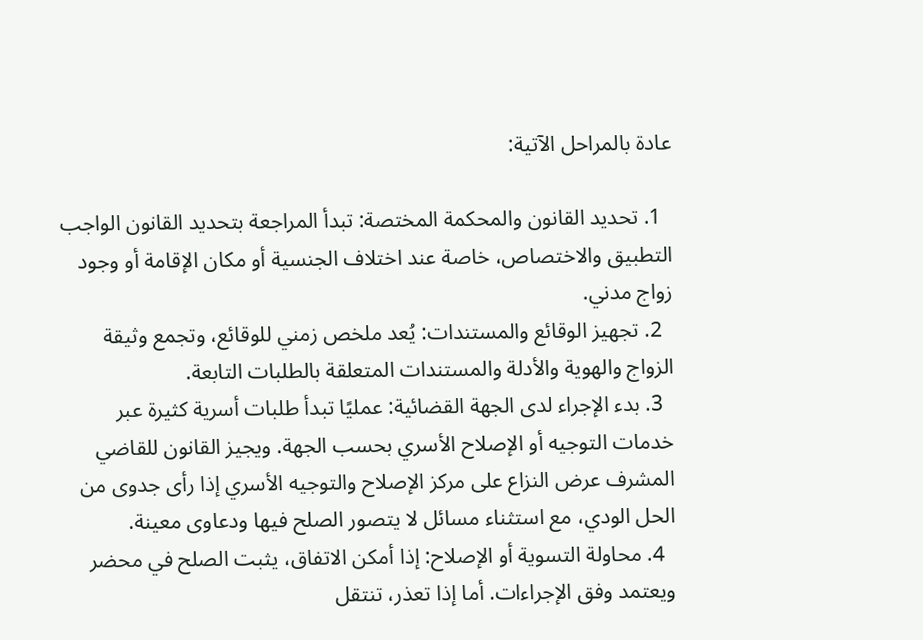عادة بالمراحل الآتية:

  1. تحديد القانون والمحكمة المختصة: تبدأ المراجعة بتحديد القانون الواجب التطبيق والاختصاص، خاصة عند اختلاف الجنسية أو مكان الإقامة أو وجود زواج مدني.
  2. تجهيز الوقائع والمستندات: يُعد ملخص زمني للوقائع، وتجمع وثيقة الزواج والهوية والأدلة والمستندات المتعلقة بالطلبات التابعة.
  3. بدء الإجراء لدى الجهة القضائية: عمليًا تبدأ طلبات أسرية كثيرة عبر خدمات التوجيه أو الإصلاح الأسري بحسب الجهة. ويجيز القانون للقاضي المشرف عرض النزاع على مركز الإصلاح والتوجيه الأسري إذا رأى جدوى من الحل الودي، مع استثناء مسائل لا يتصور الصلح فيها ودعاوى معينة.
  4. محاولة التسوية أو الإصلاح: إذا أمكن الاتفاق، يثبت الصلح في محضر ويعتمد وفق الإجراءات. أما إذا تعذر، تنتقل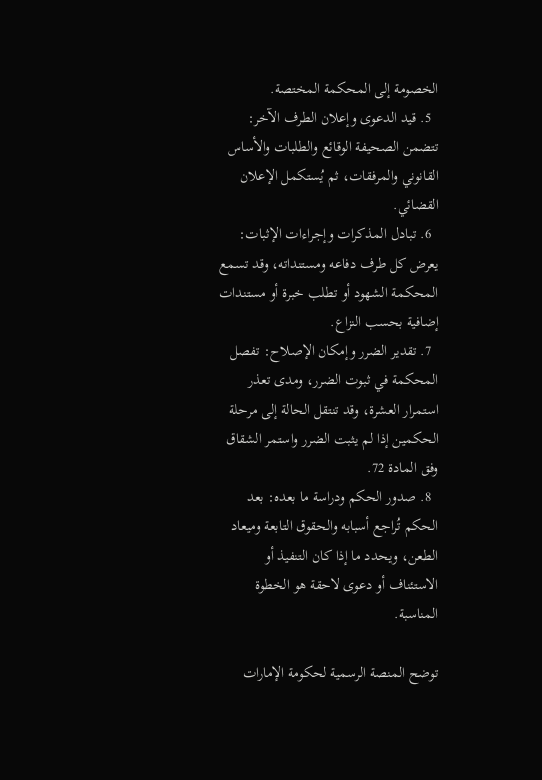الخصومة إلى المحكمة المختصة.
  5. قيد الدعوى وإعلان الطرف الآخر: تتضمن الصحيفة الوقائع والطلبات والأساس القانوني والمرفقات، ثم يُستكمل الإعلان القضائي.
  6. تبادل المذكرات وإجراءات الإثبات: يعرض كل طرف دفاعه ومستنداته، وقد تسمع المحكمة الشهود أو تطلب خبرة أو مستندات إضافية بحسب النزاع.
  7. تقدير الضرر وإمكان الإصلاح: تفصل المحكمة في ثبوت الضرر، ومدى تعذر استمرار العشرة، وقد تنتقل الحالة إلى مرحلة الحكمين إذا لم يثبت الضرر واستمر الشقاق وفق المادة 72.
  8. صدور الحكم ودراسة ما بعده: بعد الحكم تُراجع أسبابه والحقوق التابعة وميعاد الطعن، ويحدد ما إذا كان التنفيذ أو الاستئناف أو دعوى لاحقة هو الخطوة المناسبة.

توضح المنصة الرسمية لحكومة الإمارات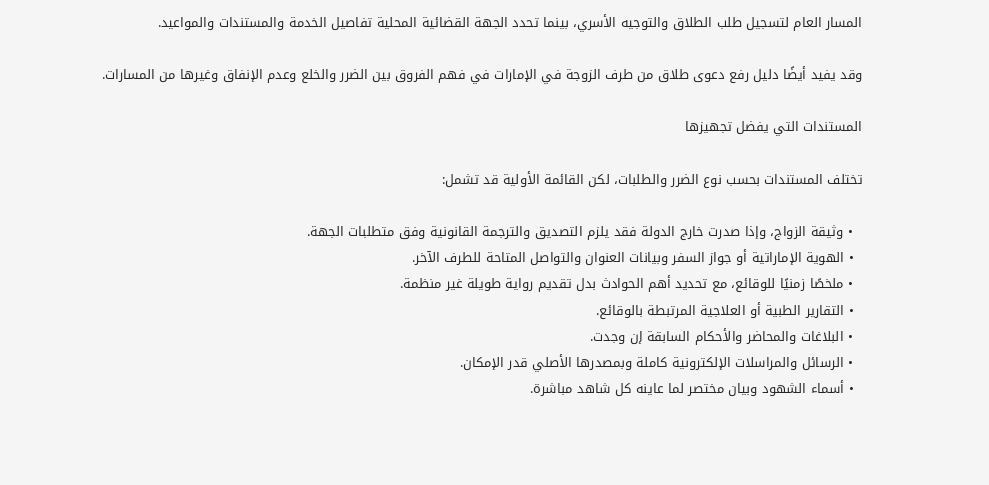المسار العام لتسجيل طلب الطلاق والتوجيه الأسري، بينما تحدد الجهة القضائية المحلية تفاصيل الخدمة والمستندات والمواعيد.

وقد يفيد أيضًا دليل رفع دعوى طلاق من طرف الزوجة في الإمارات في فهم الفروق بين الضرر والخلع وعدم الإنفاق وغيرها من المسارات.

المستندات التي يفضل تجهيزها

تختلف المستندات بحسب نوع الضرر والطلبات، لكن القائمة الأولية قد تشمل:

  • وثيقة الزواج، وإذا صدرت خارج الدولة فقد يلزم التصديق والترجمة القانونية وفق متطلبات الجهة.
  • الهوية الإماراتية أو جواز السفر وبيانات العنوان والتواصل المتاحة للطرف الآخر.
  • ملخصًا زمنيًا للوقائع، مع تحديد أهم الحوادث بدل تقديم رواية طويلة غير منظمة.
  • التقارير الطبية أو العلاجية المرتبطة بالوقائع.
  • البلاغات والمحاضر والأحكام السابقة إن وجدت.
  • الرسائل والمراسلات الإلكترونية كاملة وبمصدرها الأصلي قدر الإمكان.
  • أسماء الشهود وبيان مختصر لما عاينه كل شاهد مباشرة.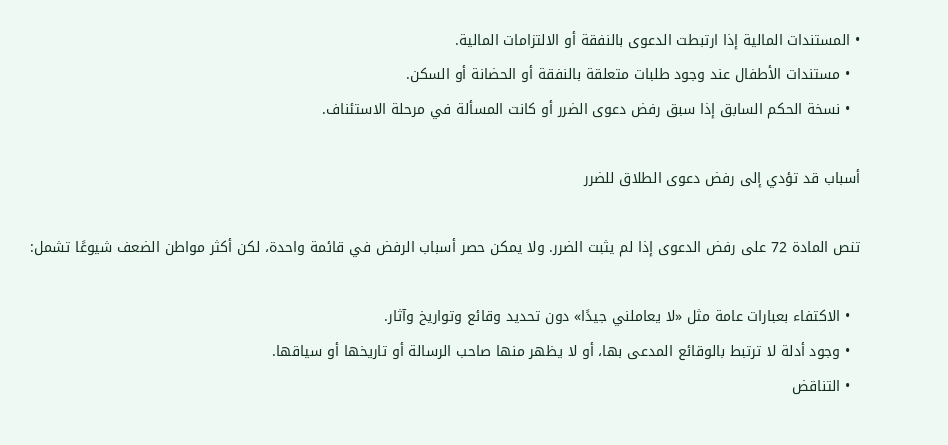• المستندات المالية إذا ارتبطت الدعوى بالنفقة أو الالتزامات المالية.
  • مستندات الأطفال عند وجود طلبات متعلقة بالنفقة أو الحضانة أو السكن.
  • نسخة الحكم السابق إذا سبق رفض دعوى الضرر أو كانت المسألة في مرحلة الاستئناف.

أسباب قد تؤدي إلى رفض دعوى الطلاق للضرر

تنص المادة 72 على رفض الدعوى إذا لم يثبت الضرر. ولا يمكن حصر أسباب الرفض في قائمة واحدة، لكن أكثر مواطن الضعف شيوعًا تشمل:

  • الاكتفاء بعبارات عامة مثل «لا يعاملني جيدًا» دون تحديد وقائع وتواريخ وآثار.
  • وجود أدلة لا ترتبط بالوقائع المدعى بها، أو لا يظهر منها صاحب الرسالة أو تاريخها أو سياقها.
  • التناقض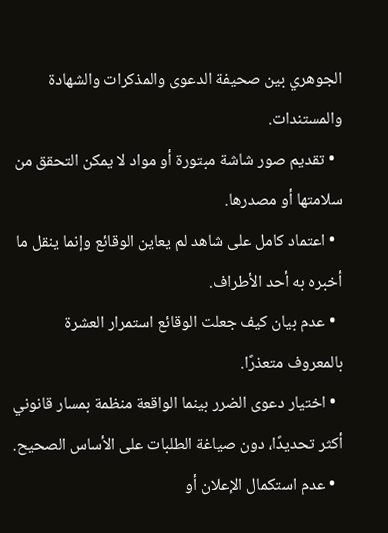الجوهري بين صحيفة الدعوى والمذكرات والشهادة والمستندات.
  • تقديم صور شاشة مبتورة أو مواد لا يمكن التحقق من سلامتها أو مصدرها.
  • اعتماد كامل على شاهد لم يعاين الوقائع وإنما ينقل ما أخبره به أحد الأطراف.
  • عدم بيان كيف جعلت الوقائع استمرار العشرة بالمعروف متعذرًا.
  • اختيار دعوى الضرر بينما الواقعة منظمة بمسار قانوني أكثر تحديدًا، دون صياغة الطلبات على الأساس الصحيح.
  • عدم استكمال الإعلان أو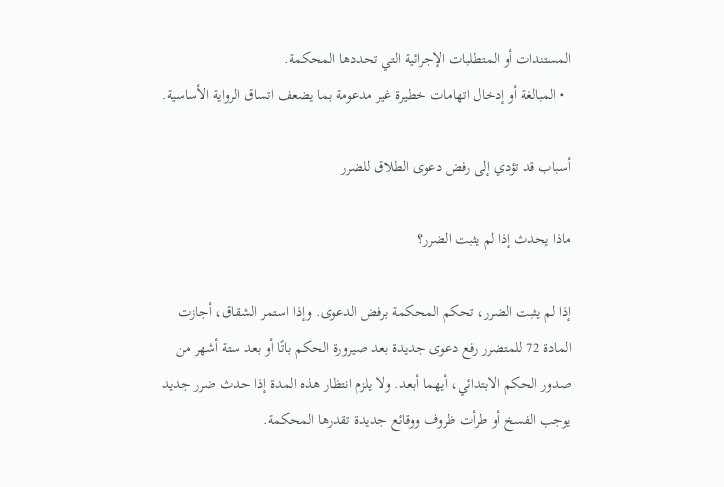المستندات أو المتطلبات الإجرائية التي تحددها المحكمة.
  • المبالغة أو إدخال اتهامات خطيرة غير مدعومة بما يضعف اتساق الرواية الأساسية.

أسباب قد تؤدي إلى رفض دعوى الطلاق للضرر

ماذا يحدث إذا لم يثبت الضرر؟

إذا لم يثبت الضرر، تحكم المحكمة برفض الدعوى. وإذا استمر الشقاق، أجازت المادة 72 للمتضرر رفع دعوى جديدة بعد صيرورة الحكم باتًا أو بعد ستة أشهر من صدور الحكم الابتدائي، أيهما أبعد. ولا يلزم انتظار هذه المدة إذا حدث ضرر جديد يوجب الفسخ أو طرأت ظروف ووقائع جديدة تقدرها المحكمة.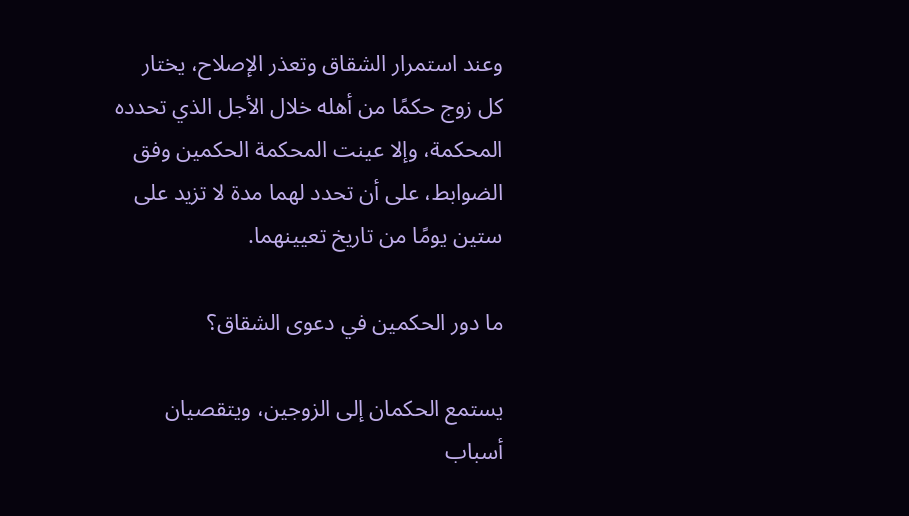وعند استمرار الشقاق وتعذر الإصلاح، يختار كل زوج حكمًا من أهله خلال الأجل الذي تحدده المحكمة، وإلا عينت المحكمة الحكمين وفق الضوابط، على أن تحدد لهما مدة لا تزيد على ستين يومًا من تاريخ تعيينهما.

ما دور الحكمين في دعوى الشقاق؟

يستمع الحكمان إلى الزوجين، ويتقصيان أسباب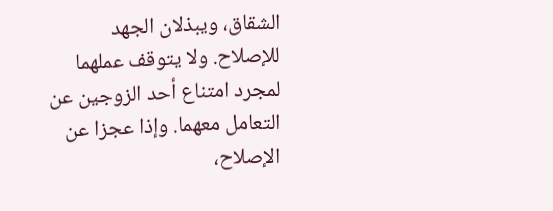الشقاق، ويبذلان الجهد للإصلاح. ولا يتوقف عملهما لمجرد امتناع أحد الزوجين عن التعامل معهما. وإذا عجزا عن الإصلاح،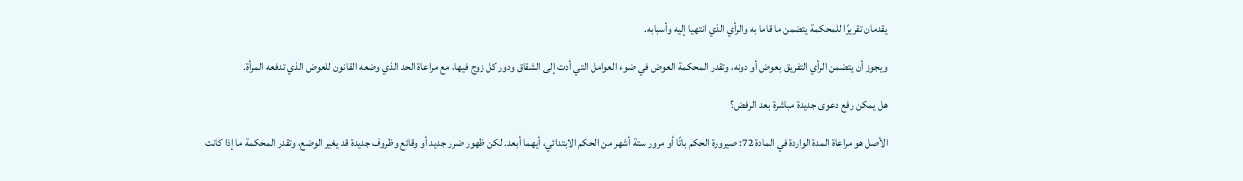يقدمان تقريرًا للمحكمة يتضمن ما قاما به والرأي الذي انتهيا إليه وأسبابه.

ويجوز أن يتضمن الرأي التفريق بعوض أو دونه، وتقدر المحكمة العوض في ضوء العوامل التي أدت إلى الشقاق ودور كل زوج فيها، مع مراعاة الحد الذي وضعه القانون للعوض الذي تدفعه المرأة.

هل يمكن رفع دعوى جديدة مباشرة بعد الرفض؟

الأصل هو مراعاة المدة الواردة في المادة 72: صيرورة الحكم باتًا أو مرور ستة أشهر من الحكم الابتدائي، أيهما أبعد. لكن ظهور ضرر جديد أو وقائع وظروف جديدة قد يغير الوضع، وتقدر المحكمة ما إذا كانت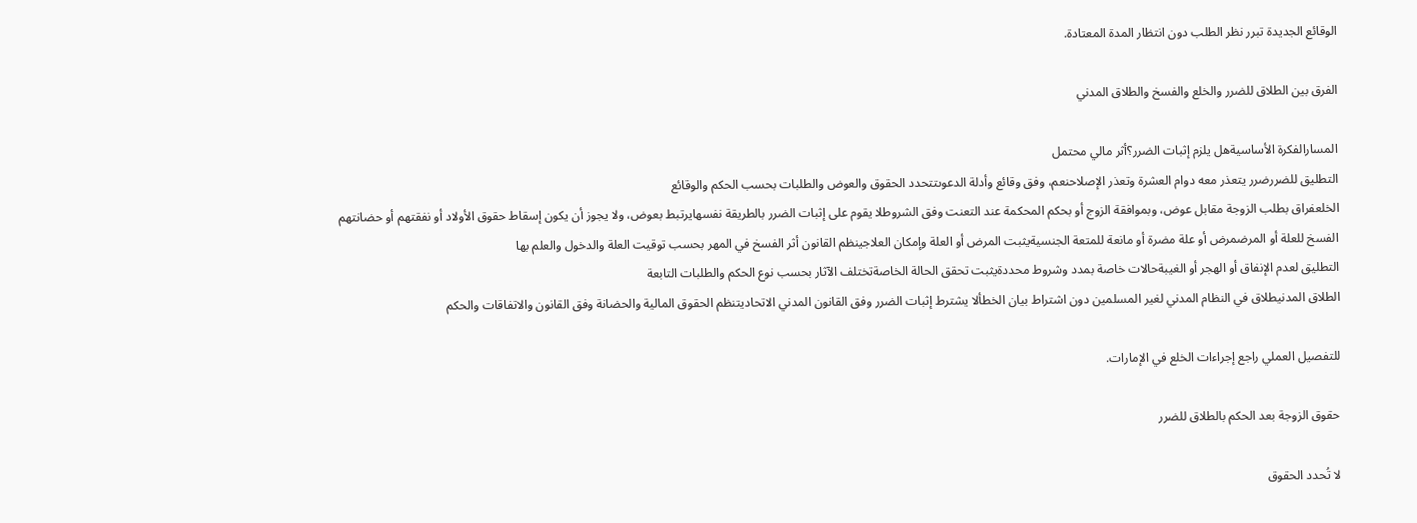الوقائع الجديدة تبرر نظر الطلب دون انتظار المدة المعتادة.

الفرق بين الطلاق للضرر والخلع والفسخ والطلاق المدني

المسارالفكرة الأساسيةهل يلزم إثبات الضرر؟أثر مالي محتمل
التطليق للضررضرر يتعذر معه دوام العشرة وتعذر الإصلاحنعم، وفق وقائع وأدلة الدعوىتتحدد الحقوق والعوض والطلبات بحسب الحكم والوقائع
الخلعفراق بطلب الزوجة مقابل عوض، وبموافقة الزوج أو بحكم المحكمة عند التعنت وفق الشروطلا يقوم على إثبات الضرر بالطريقة نفسهايرتبط بعوض، ولا يجوز أن يكون إسقاط حقوق الأولاد أو نفقتهم أو حضانتهم
الفسخ للعلة أو المرضمرض أو علة مضرة أو مانعة للمتعة الجنسيةيثبت المرض أو العلة وإمكان العلاجينظم القانون أثر الفسخ في المهر بحسب توقيت العلة والدخول والعلم بها
التطليق لعدم الإنفاق أو الهجر أو الغيبةحالات خاصة بمدد وشروط محددةيثبت تحقق الحالة الخاصةتختلف الآثار بحسب نوع الحكم والطلبات التابعة
الطلاق المدنيطلاق في النظام المدني لغير المسلمين دون اشتراط بيان الخطألا يشترط إثبات الضرر وفق القانون المدني الاتحاديتنظم الحقوق المالية والحضانة وفق القانون والاتفاقات والحكم

للتفصيل العملي راجع إجراءات الخلع في الإمارات.

حقوق الزوجة بعد الحكم بالطلاق للضرر

لا تُحدد الحقوق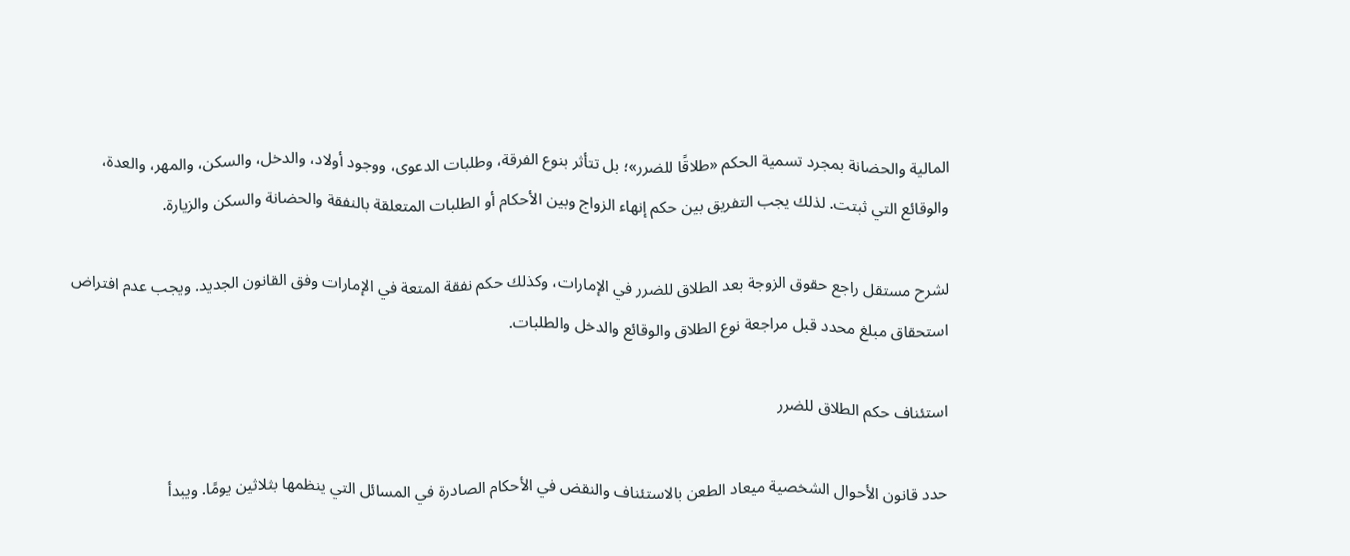المالية والحضانة بمجرد تسمية الحكم «طلاقًا للضرر»؛ بل تتأثر بنوع الفرقة، وطلبات الدعوى، ووجود أولاد، والدخل، والسكن، والمهر، والعدة، والوقائع التي ثبتت. لذلك يجب التفريق بين حكم إنهاء الزواج وبين الأحكام أو الطلبات المتعلقة بالنفقة والحضانة والسكن والزيارة.

لشرح مستقل راجع حقوق الزوجة بعد الطلاق للضرر في الإمارات، وكذلك حكم نفقة المتعة في الإمارات وفق القانون الجديد. ويجب عدم افتراض استحقاق مبلغ محدد قبل مراجعة نوع الطلاق والوقائع والدخل والطلبات.

استئناف حكم الطلاق للضرر

حدد قانون الأحوال الشخصية ميعاد الطعن بالاستئناف والنقض في الأحكام الصادرة في المسائل التي ينظمها بثلاثين يومًا. ويبدأ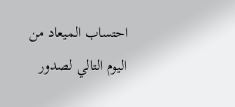احتساب الميعاد من اليوم التالي لصدور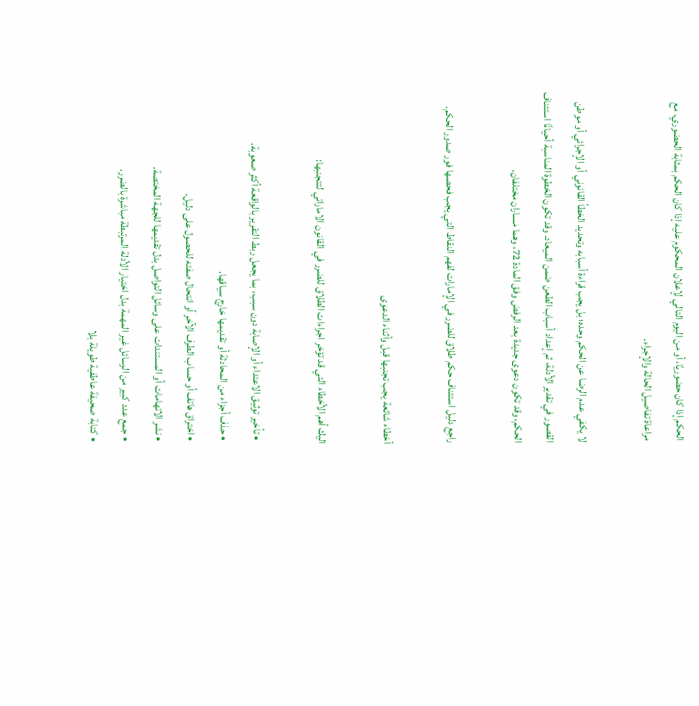الحكم إذا كان حضوريًا، أو من اليوم التالي لإعلان المحكوم عليه إذا كان الحكم بمثابة الحضوري، مع مراعاة تفاصيل الحالة والإجراء.

لا يكفي عدم الرضا عن الحكم وحده؛ بل يجب قراءة أسبابه وتحديد الخطأ القانوني أو الإجرائي أو موطن القصور في تقدير الأدلة، ثم إعداد أسباب الطعن ضمن الميعاد. وقد تكون الخطوة المناسبة أحيانًا استئناف الحكم، وقد تكون دعوى جديدة بعد الرفض وفق المادة 72، وهما مساران مختلفان.

راجع دليل استئناف حكم طلاق للضرر في الإمارات لفهم النقاط التي يجب فحصها فور صدور الحكم.

أخطاء شائعة يجب تجنبها قبل وأثناء الدعوى

اليك أهم الأخطاء التي قد تؤخر اجراءات الطلاق للضرر في القانون الاماراتي لتتجنبها:

  • تأخير توثيق الاعتداء أو الإصابة دون سبب، بما يجعل ربط التقرير بالواقعة أكثر صعوبة.
  • حذف أجزاء من المحادثة أو تقديمها خارج سياقها.
  • اختراق هاتف أو حساب الطرف الآخر أو انتحال صفته للحصول على دليل.
  • نشر الاتهامات أو المستندات على وسائل التواصل بدل تقديمها للجهة المختصة.
  • جمع عدد كبير من الرسائل غير المهمة بدل اختيار الأدلة المرتبطة مباشرة بالضرر.
  • كتابة صحيفة عاطفية طويلة بلا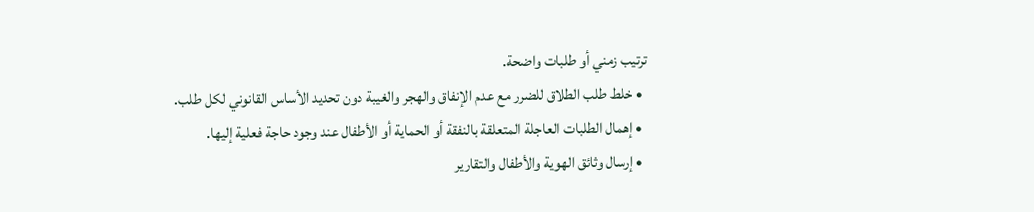ترتيب زمني أو طلبات واضحة.
  • خلط طلب الطلاق للضرر مع عدم الإنفاق والهجر والغيبة دون تحديد الأساس القانوني لكل طلب.
  • إهمال الطلبات العاجلة المتعلقة بالنفقة أو الحماية أو الأطفال عند وجود حاجة فعلية إليها.
  • إرسال وثائق الهوية والأطفال والتقارير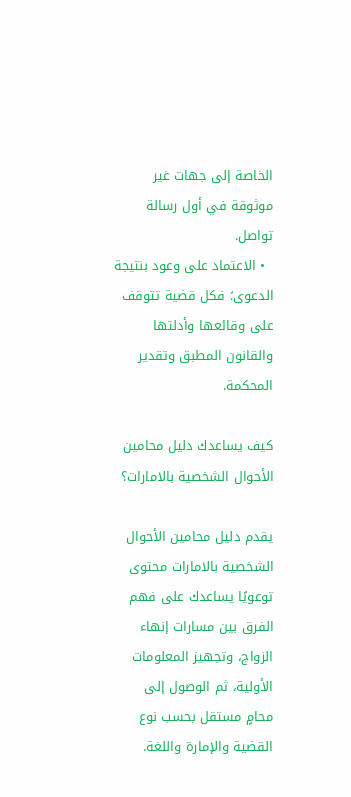الخاصة إلى جهات غير موثوقة في أول رسالة تواصل.
  • الاعتماد على وعود بنتيجة الدعوى؛ فكل قضية تتوقف على وقائعها وأدلتها والقانون المطبق وتقدير المحكمة.

كيف يساعدك دليل محامين الأحوال الشخصية بالامارات؟

يقدم دليل محامين الأحوال الشخصية بالامارات محتوى توعويًا يساعدك على فهم الفرق بين مسارات إنهاء الزواج، وتجهيز المعلومات الأولية، ثم الوصول إلى محامٍ مستقل بحسب نوع القضية والإمارة واللغة.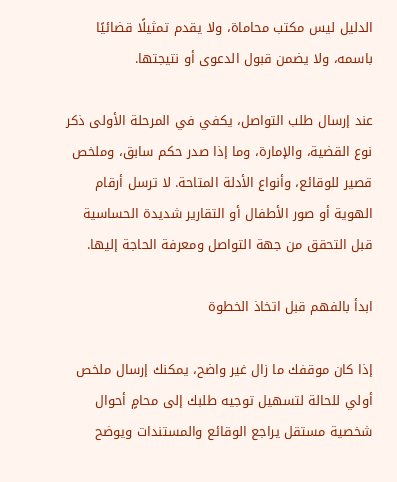الدليل ليس مكتب محاماة، ولا يقدم تمثيلًا قضائيًا باسمه، ولا يضمن قبول الدعوى أو نتيجتها.

عند إرسال طلب التواصل، يكفي في المرحلة الأولى ذكر نوع القضية، والإمارة، وما إذا صدر حكم سابق، وملخص قصير للوقائع، وأنواع الأدلة المتاحة. لا ترسل أرقام الهوية أو صور الأطفال أو التقارير شديدة الحساسية قبل التحقق من جهة التواصل ومعرفة الحاجة إليها.

ابدأ بالفهم قبل اتخاذ الخطوة

إذا كان موقفك ما زال غير واضح، يمكنك إرسال ملخص أولي للحالة لتسهيل توجيه طلبك إلى محامٍ أحوال شخصية مستقل يراجع الوقائع والمستندات ويوضح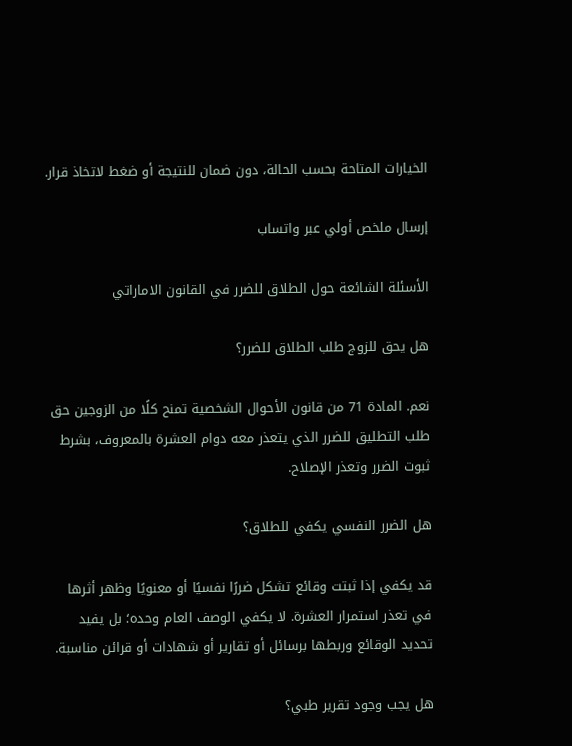الخيارات المتاحة بحسب الحالة، دون ضمان للنتيجة أو ضغط لاتخاذ قرار.

إرسال ملخص أولي عبر واتساب

الأسئلة الشائعة حول الطلاق للضرر في القانون الاماراتي

هل يحق للزوج طلب الطلاق للضرر؟

نعم. المادة 71 من قانون الأحوال الشخصية تمنح كلًا من الزوجين حق طلب التطليق للضرر الذي يتعذر معه دوام العشرة بالمعروف، بشرط ثبوت الضرر وتعذر الإصلاح.

هل الضرر النفسي يكفي للطلاق؟

قد يكفي إذا ثبتت وقائع تشكل ضررًا نفسيًا أو معنويًا وظهر أثرها في تعذر استمرار العشرة. لا يكفي الوصف العام وحده؛ بل يفيد تحديد الوقائع وربطها برسائل أو تقارير أو شهادات أو قرائن مناسبة.

هل يجب وجود تقرير طبي؟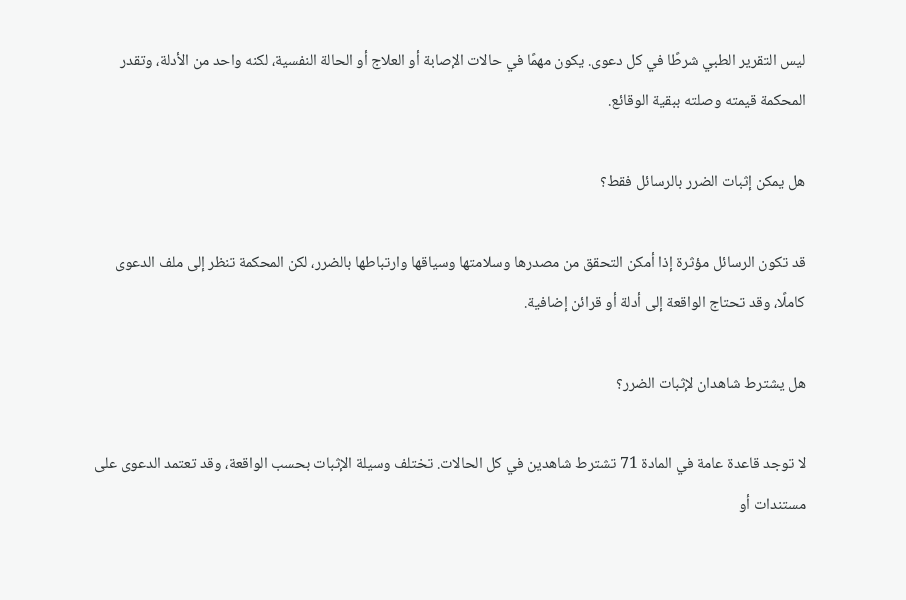ليس التقرير الطبي شرطًا في كل دعوى. يكون مهمًا في حالات الإصابة أو العلاج أو الحالة النفسية، لكنه واحد من الأدلة، وتقدر المحكمة قيمته وصلته ببقية الوقائع.

هل يمكن إثبات الضرر بالرسائل فقط؟

قد تكون الرسائل مؤثرة إذا أمكن التحقق من مصدرها وسلامتها وسياقها وارتباطها بالضرر، لكن المحكمة تنظر إلى ملف الدعوى كاملًا، وقد تحتاج الواقعة إلى أدلة أو قرائن إضافية.

هل يشترط شاهدان لإثبات الضرر؟

لا توجد قاعدة عامة في المادة 71 تشترط شاهدين في كل الحالات. تختلف وسيلة الإثبات بحسب الواقعة، وقد تعتمد الدعوى على مستندات أو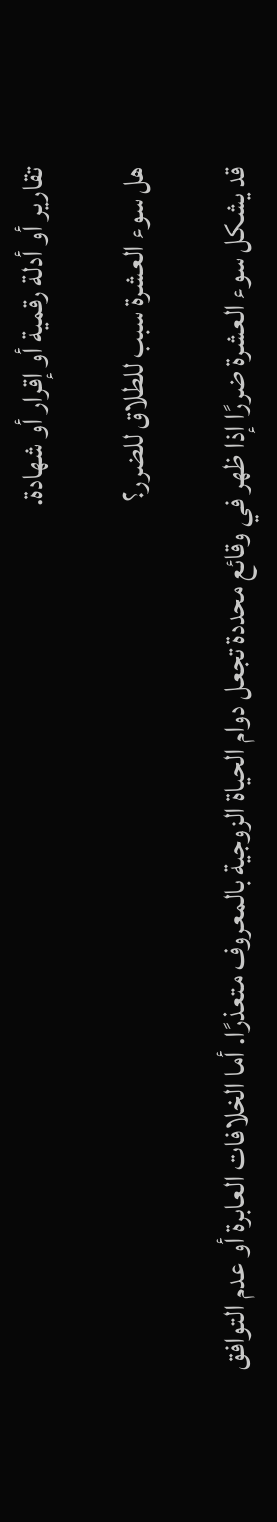تقارير أو أدلة رقمية أو إقرار أو شهادة.

هل سوء العشرة سبب للطلاق للضرر؟

قد يشكل سوء العشرة ضررًا إذا ظهر في وقائع محددة تجعل دوام الحياة الزوجية بالمعروف متعذرًا. أما الخلافات العابرة أو عدم التوافق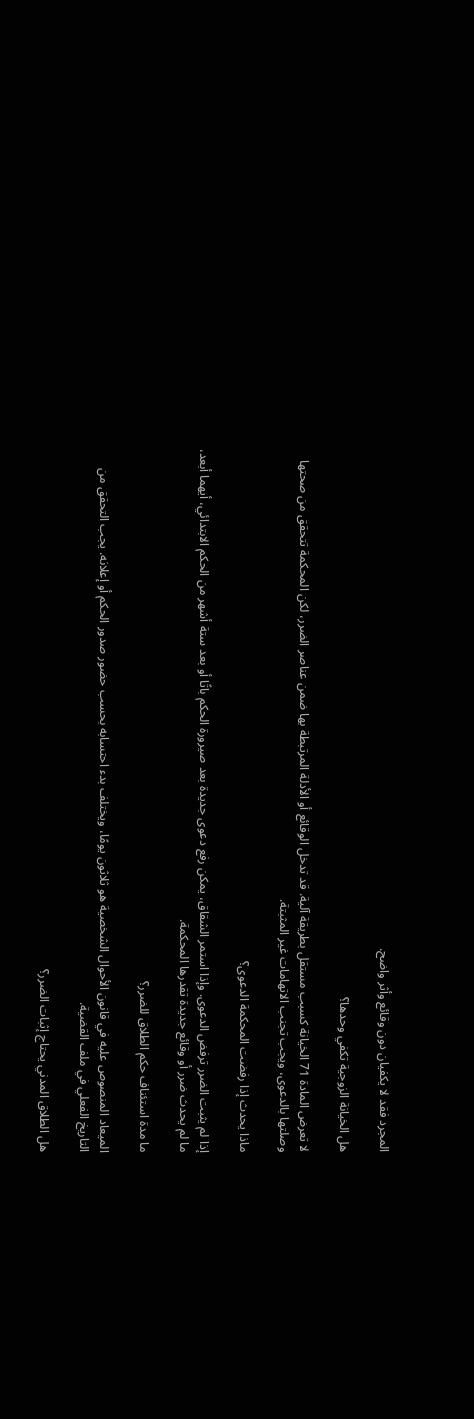المجرد فقد لا يكفيان دون وقائع وأثر واضح.

هل الخيانة الزوجية تكفي وحدها؟

لا تعرض المادة 71 الخيانة كسبب مستقل بطريقة آلية. قد تدخل الوقائع أو الأدلة المرتبطة بها ضمن عناصر الضرر، لكن المحكمة تتحقق من صحتها وصلتها بالدعوى، ويجب تجنب الاتهامات غير المثبتة.

ماذا يحدث إذا رفضت المحكمة الدعوى؟

إذا لم يثبت الضرر ترفض الدعوى. وإذا استمر الشقاق، يمكن رفع دعوى جديدة بعد صيرورة الحكم باتًا أو بعد ستة أشهر من الحكم الابتدائي، أيهما أبعد، ما لم يحدث ضرر أو وقائع جديدة تقدرها المحكمة.

ما مدة استئناف حكم الطلاق للضرر؟

الميعاد المنصوص عليه في قانون الأحوال الشخصية هو ثلاثون يومًا، ويختلف بدء احتسابه بحسب حضور صدور الحكم أو إعلانه. يجب التحقق من التاريخ الفعلي في ملف القضية.

هل الطلاق المدني يحتاج إثبات الضرر؟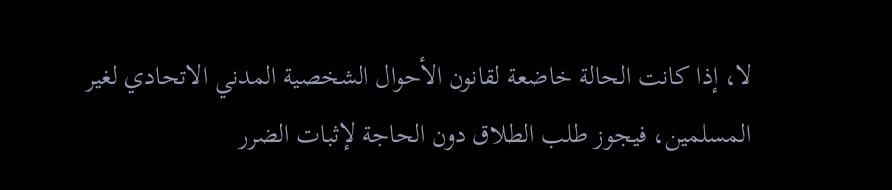لا، إذا كانت الحالة خاضعة لقانون الأحوال الشخصية المدني الاتحادي لغير المسلمين، فيجوز طلب الطلاق دون الحاجة لإثبات الضرر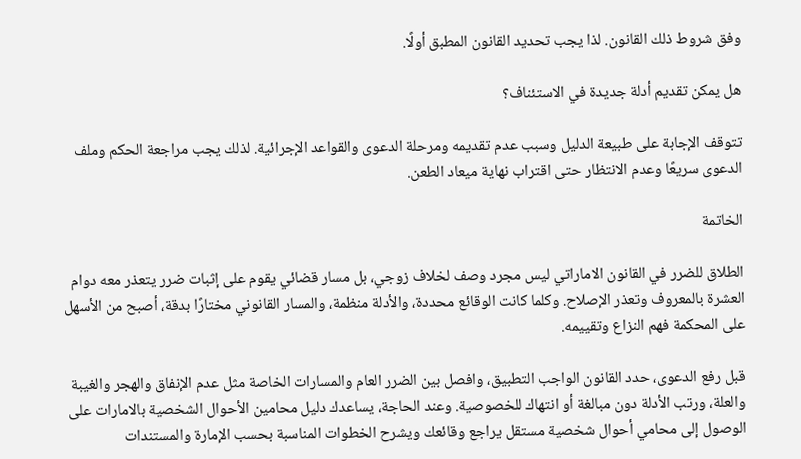وفق شروط ذلك القانون. لذا يجب تحديد القانون المطبق أولًا.

هل يمكن تقديم أدلة جديدة في الاستئناف؟

تتوقف الإجابة على طبيعة الدليل وسبب عدم تقديمه ومرحلة الدعوى والقواعد الإجرائية. لذلك يجب مراجعة الحكم وملف الدعوى سريعًا وعدم الانتظار حتى اقتراب نهاية ميعاد الطعن.

الخاتمة

الطلاق للضرر في القانون الاماراتي ليس مجرد وصف لخلاف زوجي، بل مسار قضائي يقوم على إثبات ضرر يتعذر معه دوام العشرة بالمعروف وتعذر الإصلاح. وكلما كانت الوقائع محددة، والأدلة منظمة، والمسار القانوني مختارًا بدقة، أصبح من الأسهل على المحكمة فهم النزاع وتقييمه.

قبل رفع الدعوى، حدد القانون الواجب التطبيق، وافصل بين الضرر العام والمسارات الخاصة مثل عدم الإنفاق والهجر والغيبة والعلة، ورتب الأدلة دون مبالغة أو انتهاك للخصوصية. وعند الحاجة، يساعدك دليل محامين الأحوال الشخصية بالامارات على الوصول إلى محامي أحوال شخصية مستقل يراجع وقائعك ويشرح الخطوات المناسبة بحسب الإمارة والمستندات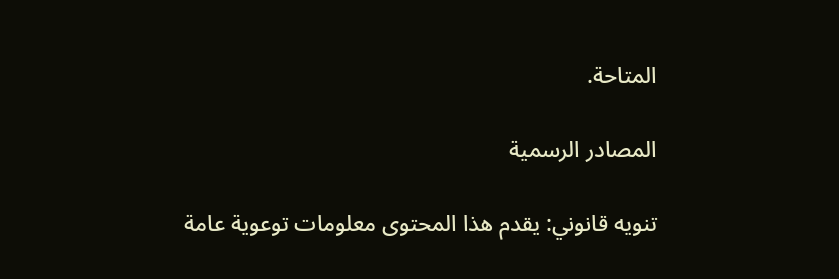المتاحة.

المصادر الرسمية

تنويه قانوني: يقدم هذا المحتوى معلومات توعوية عامة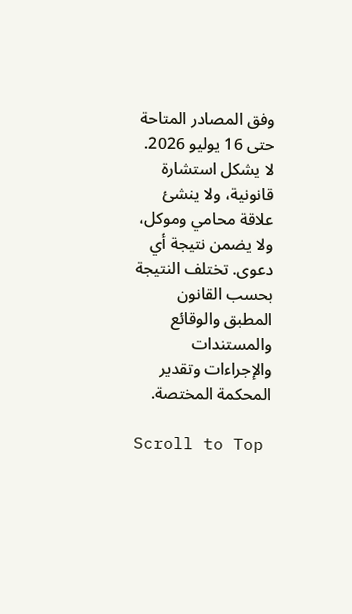وفق المصادر المتاحة حتى 16 يوليو 2026. لا يشكل استشارة قانونية، ولا ينشئ علاقة محامي وموكل، ولا يضمن نتيجة أي دعوى. تختلف النتيجة بحسب القانون المطبق والوقائع والمستندات والإجراءات وتقدير المحكمة المختصة.

Scroll to Top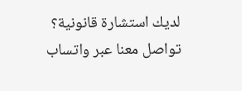لديك استشارة قانونية؟
تواصل معنا عبر واتساب